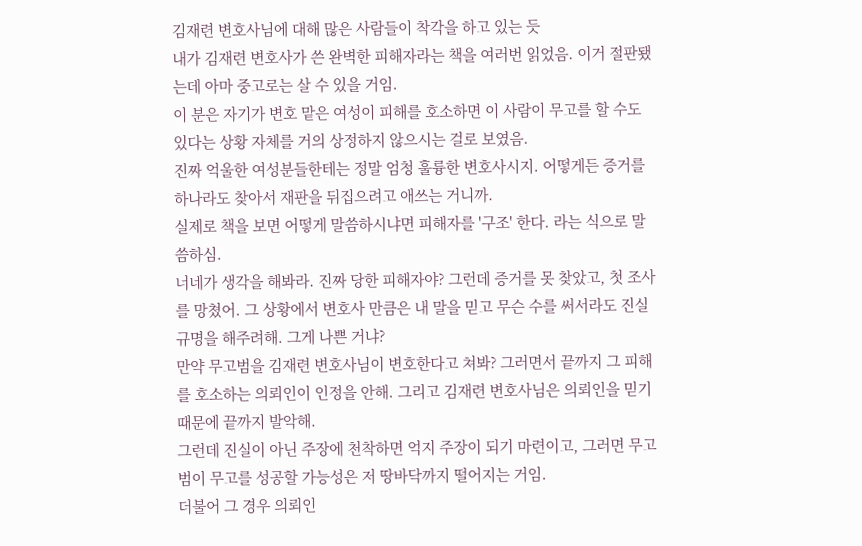김재련 변호사님에 대해 많은 사람들이 착각을 하고 있는 듯
내가 김재련 변호사가 쓴 완벽한 피해자라는 책을 여러번 읽었음. 이거 절판됐는데 아마 중고로는 살 수 있을 거임.
이 분은 자기가 변호 맡은 여성이 피해를 호소하면 이 사람이 무고를 할 수도 있다는 상황 자체를 거의 상정하지 않으시는 걸로 보였음.
진짜 억울한 여성분들한테는 정말 엄청 훌륭한 변호사시지. 어떻게든 증거를 하나라도 찾아서 재판을 뒤집으려고 애쓰는 거니까.
실제로 책을 보면 어떻게 말씀하시냐면 피해자를 '구조' 한다. 라는 식으로 말씀하심.
너네가 생각을 해봐라. 진짜 당한 피해자야? 그런데 증거를 못 찾았고, 첫 조사를 망쳤어. 그 상황에서 변호사 만큼은 내 말을 믿고 무슨 수를 써서라도 진실 규명을 해주려해. 그게 나쁜 거냐?
만약 무고범을 김재련 변호사님이 변호한다고 쳐봐? 그러면서 끝까지 그 피해를 호소하는 의뢰인이 인정을 안해. 그리고 김재련 변호사님은 의뢰인을 믿기 때문에 끝까지 발악해.
그런데 진실이 아닌 주장에 천착하면 억지 주장이 되기 마련이고, 그러면 무고범이 무고를 성공할 가능성은 저 땅바닥까지 떨어지는 거임.
더불어 그 경우 의뢰인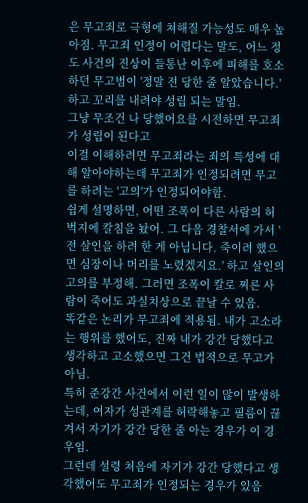은 무고죄로 극형에 쳐해질 가능성도 매우 높아짐. 무고죄 인정이 어렵다는 말도, 어느 정도 사건의 진상이 들통난 이후에 피해를 호소하던 무고범이 '정말 전 당한 줄 알았습니다.' 하고 꼬리를 내려야 성립 되는 말임.
그냥 무조건 나 당했어요를 시전하면 무고죄가 성립이 된다고
이걸 이해하려면 무고죄라는 죄의 특성에 대해 알아야하는데 무고죄가 인정되려면 무고를 하려는 '고의'가 인정되어야함.
쉽게 설명하면, 어떤 조폭이 다른 사람의 허벅지에 칼침을 놨어. 그 다음 경찰서에 가서 '전 살인을 하려 한 게 아닙니다. 죽이려 했으면 심장이나 머리를 노렸겠지요.' 하고 살인의 고의를 부정해. 그러면 조폭이 칼로 찌른 사람이 죽어도 과실치상으로 끝날 수 있음.
똑같은 논리가 무고죄에 적용됨. 내가 고소라는 행위를 했어도, 진짜 내가 강간 당했다고 생각하고 고소했으면 그건 법적으로 무고가 아님.
특히 준강간 사건에서 이런 일이 많이 발생하는데, 여자가 성관계를 허락해놓고 필름이 끊겨서 자기가 강간 당한 줄 아는 경우가 이 경우임.
그런데 설령 처음에 자기가 강간 당했다고 생각했어도 무고죄가 인정되는 경우가 있음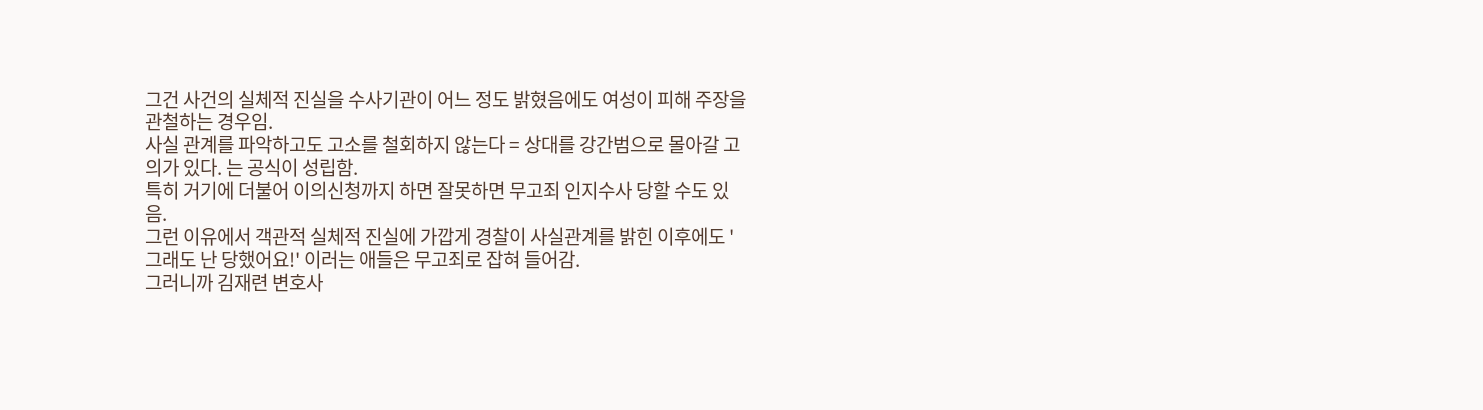그건 사건의 실체적 진실을 수사기관이 어느 정도 밝혔음에도 여성이 피해 주장을 관철하는 경우임.
사실 관계를 파악하고도 고소를 철회하지 않는다 = 상대를 강간범으로 몰아갈 고의가 있다. 는 공식이 성립함.
특히 거기에 더불어 이의신청까지 하면 잘못하면 무고죄 인지수사 당할 수도 있음.
그런 이유에서 객관적 실체적 진실에 가깝게 경찰이 사실관계를 밝힌 이후에도 '그래도 난 당했어요!' 이러는 애들은 무고죄로 잡혀 들어감.
그러니까 김재련 변호사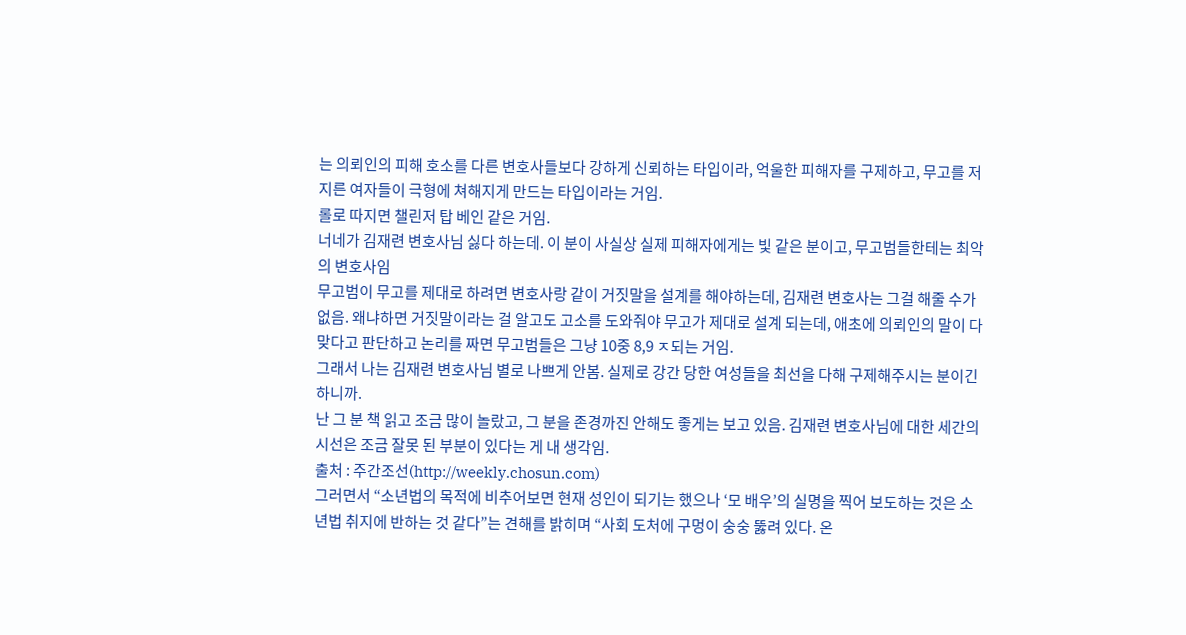는 의뢰인의 피해 호소를 다른 변호사들보다 강하게 신뢰하는 타입이라, 억울한 피해자를 구제하고, 무고를 저지른 여자들이 극형에 쳐해지게 만드는 타입이라는 거임.
롤로 따지면 챌린저 탑 베인 같은 거임.
너네가 김재련 변호사님 싫다 하는데. 이 분이 사실상 실제 피해자에게는 빛 같은 분이고, 무고범들한테는 최악의 변호사임
무고범이 무고를 제대로 하려면 변호사랑 같이 거짓말을 설계를 해야하는데, 김재련 변호사는 그걸 해줄 수가 없음. 왜냐하면 거짓말이라는 걸 알고도 고소를 도와줘야 무고가 제대로 설계 되는데, 애초에 의뢰인의 말이 다 맞다고 판단하고 논리를 짜면 무고범들은 그냥 10중 8,9 ㅈ되는 거임.
그래서 나는 김재련 변호사님 별로 나쁘게 안봄. 실제로 강간 당한 여성들을 최선을 다해 구제해주시는 분이긴 하니까.
난 그 분 책 읽고 조금 많이 놀랐고, 그 분을 존경까진 안해도 좋게는 보고 있음. 김재련 변호사님에 대한 세간의 시선은 조금 잘못 된 부분이 있다는 게 내 생각임.
출처 : 주간조선(http://weekly.chosun.com)
그러면서 “소년법의 목적에 비추어보면 현재 성인이 되기는 했으나 ‘모 배우’의 실명을 찍어 보도하는 것은 소년법 취지에 반하는 것 같다”는 견해를 밝히며 “사회 도처에 구멍이 숭숭 뚫려 있다. 온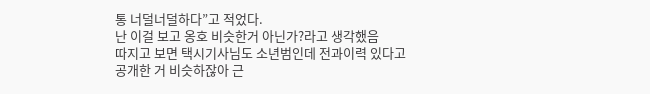통 너덜너덜하다”고 적었다.
난 이걸 보고 옹호 비슷한거 아닌가?라고 생각했음
따지고 보면 택시기사님도 소년범인데 전과이력 있다고 공개한 거 비슷하잖아 근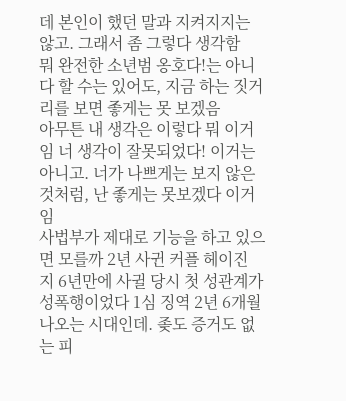데 본인이 했던 말과 지켜지지는 않고. 그래서 좀 그렇다 생각함
뭐 완전한 소년범 옹호다!는 아니다 할 수는 있어도, 지금 하는 짓거리를 보면 좋게는 못 보겠음
아무튼 내 생각은 이렇다 뭐 이거임 너 생각이 잘못되었다! 이거는 아니고. 너가 나쁘게는 보지 않은 것처럼, 난 좋게는 못보겠다 이거임
사법부가 제대로 기능을 하고 있으면 모를까 2년 사귄 커플 헤이진 지 6년만에 사귈 당시 첫 성관계가 성폭행이었다 1심 징역 2년 6개월 나오는 시대인데. 좆도 증거도 없는 피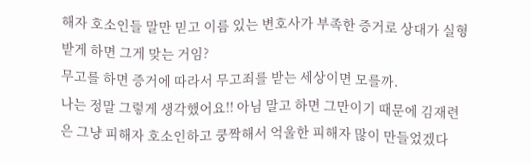해자 호소인들 말만 믿고 이름 있는 변호사가 부족한 증거로 상대가 실형 받게 하면 그게 맞는 거임?
무고를 하면 증거에 따라서 무고죄를 받는 세상이면 모를까.
나는 정말 그렇게 생각했어요!! 아님 말고 하면 그만이기 때문에 김재련은 그냥 피해자 호소인하고 쿵짝해서 억울한 피해자 많이 만들었겠다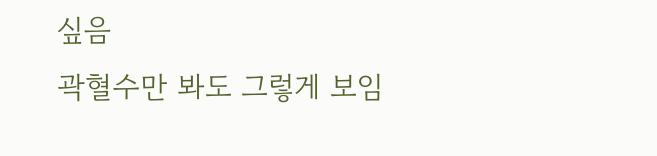싶음
곽혈수만 봐도 그렇게 보임